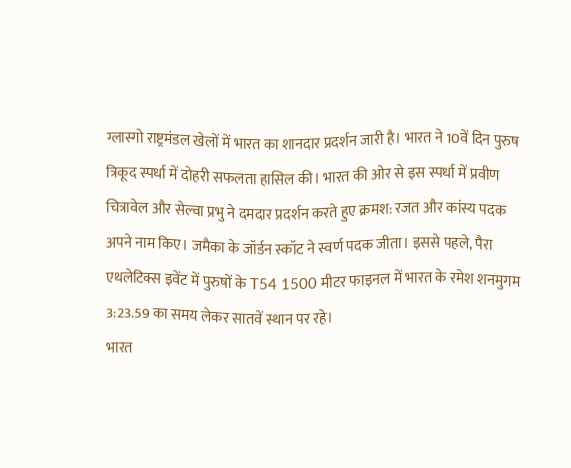ग्लास्गो राष्ट्रमंडल खेलों में भारत का शानदार प्रदर्शन जारी है। भारत ने 10वें दिन पुरुष त्रिकूद स्पर्धा में दोहरी सफलता हासिल की। भारत की ओर से इस स्पर्धा में प्रवीण चित्रावेल और सेल्वा प्रभु ने दमदार प्रदर्शन करते हुए क्रमश: रजत और कांस्य पदक अपने नाम किए। जमैका के जॉर्डन स्कॉट ने स्वर्ण पदक जीता। इससे पहले, पैरा एथलेटिक्स इवेंट में पुरुषों के T54 1500 मीटर फाइनल में भारत के रमेश शनमुगम 3:23.59 का समय लेकर सातवें स्थान पर रहे।
भारत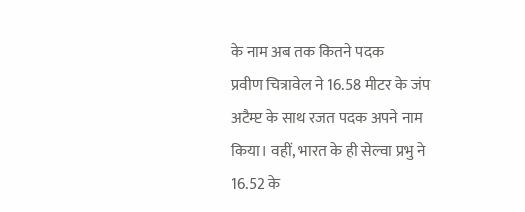के नाम अब तक कितने पदक
प्रवीण चित्रावेल ने 16.58 मीटर के जंप अटैम्प्ट के साथ रजत पदक अपने नाम किया। वहीं, भारत के ही सेल्वा प्रभु ने 16.52 के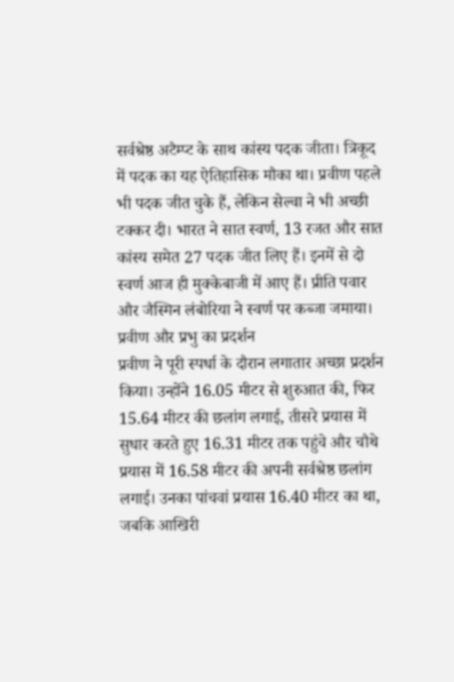सर्वश्रेष्ठ अटैम्प्ट के साथ कांस्य पदक जीता। त्रिकूद में पदक का यह ऐतिहासिक मौका था। प्रवीण पहले भी पदक जीत चुके हैं, लेकिन सेल्वा ने भी अच्छी टक्कर दी। भारत ने सात स्वर्ण, 13 रजत और सात कांस्य समेत 27 पदक जीत लिए हैं। इनमें से दो स्वर्ण आज ही मुक्केबाजी में आए हैं। प्रीति पवार और जैस्मिन लंबोरिया ने स्वर्ण पर कब्जा जमाया।
प्रवीण और प्रभु का प्रदर्शन
प्रवीण ने पूरी स्पर्धा के दौरान लगातार अच्छा प्रदर्शन किया। उन्होंने 16.05 मीटर से शुरुआत की, फिर 15.64 मीटर की छलांग लगाई, तीसरे प्रयास में सुधार करते हुए 16.31 मीटर तक पहुंचे और चौथे प्रयास में 16.58 मीटर की अपनी सर्वश्रेष्ठ छलांग लगाई। उनका पांचवां प्रयास 16.40 मीटर का था, जबकि आखिरी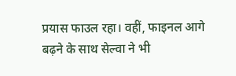प्रयास फाउल रहा। वहीं, फाइनल आगे बढ़ने के साथ सेल्वा ने भी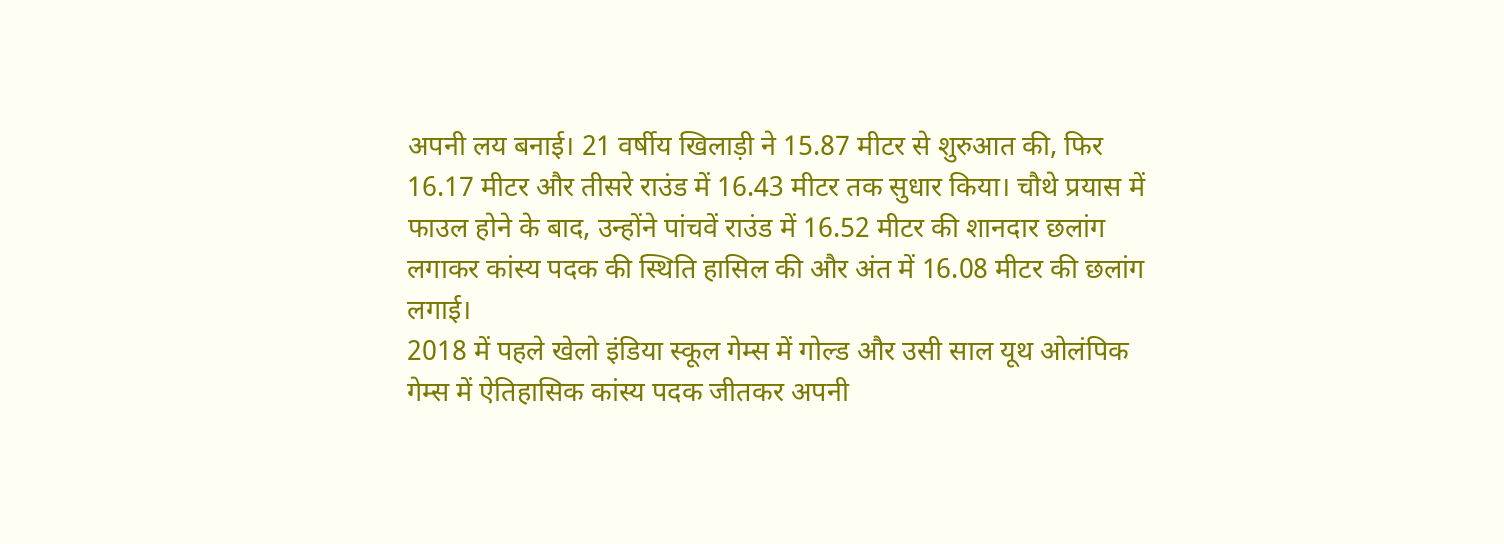अपनी लय बनाई। 21 वर्षीय खिलाड़ी ने 15.87 मीटर से शुरुआत की, फिर 16.17 मीटर और तीसरे राउंड में 16.43 मीटर तक सुधार किया। चौथे प्रयास में फाउल होने के बाद, उन्होंने पांचवें राउंड में 16.52 मीटर की शानदार छलांग लगाकर कांस्य पदक की स्थिति हासिल की और अंत में 16.08 मीटर की छलांग लगाई।
2018 में पहले खेलो इंडिया स्कूल गेम्स में गोल्ड और उसी साल यूथ ओलंपिक गेम्स में ऐतिहासिक कांस्य पदक जीतकर अपनी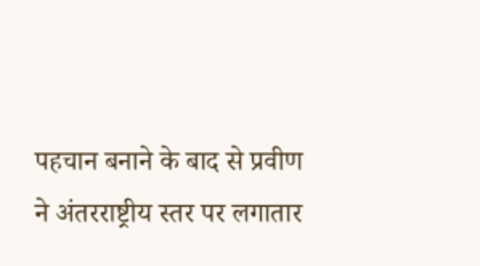पहचान बनाने के बाद से प्रवीण ने अंतरराष्ट्रीय स्तर पर लगातार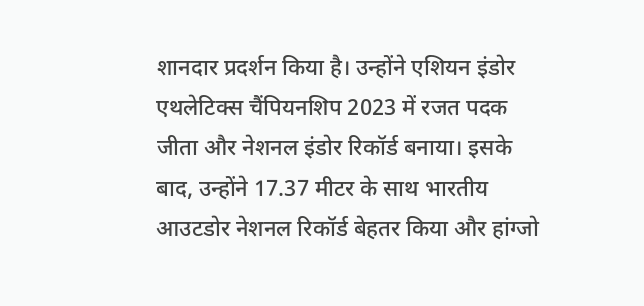शानदार प्रदर्शन किया है। उन्होंने एशियन इंडोर एथलेटिक्स चैंपियनशिप 2023 में रजत पदक जीता और नेशनल इंडोर रिकॉर्ड बनाया। इसके बाद, उन्होंने 17.37 मीटर के साथ भारतीय आउटडोर नेशनल रिकॉर्ड बेहतर किया और हांग्जो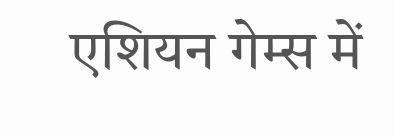एशियन गेम्स में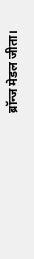ब्रॉन्ज मेडल जीता।